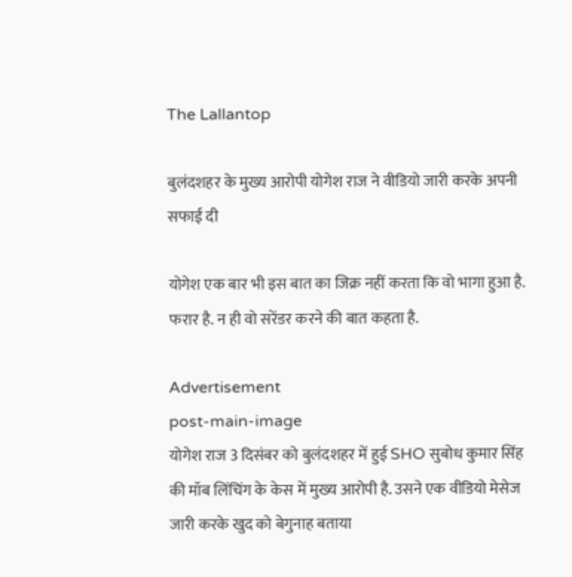The Lallantop

बुलंदशहर के मुख्य आरोपी योगेश राज ने वीडियो जारी करके अपनी सफाई दी

योगेश एक बार भी इस बात का जिक्र नहीं करता कि वो भागा हुआ है. फरार है. न ही वो सरेंडर करने की बात कहता है.

Advertisement
post-main-image
योगेश राज 3 दिसंबर को बुलंदशहर में हुई SHO सुबोध कुमार सिंह की मॉब लिंचिंग के केस में मुख्य आरोपी है. उसने एक वीडियो मेसेज जारी करके खुद को बेगुनाह बताया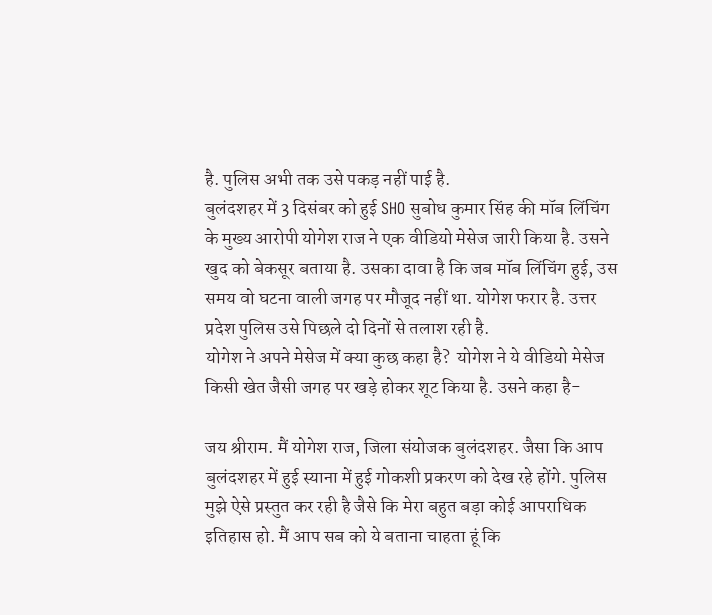है. पुलिस अभी तक उसे पकड़ नहीं पाई है.
बुलंदशहर में 3 दिसंबर को हुई SHO सुबोध कुमार सिंह की मॉब लिंचिंग के मुख्य आरोपी योगेश राज ने एक वीडियो मेसेज जारी किया है. उसने खुद को बेकसूर बताया है. उसका दावा है कि जब मॉब लिंचिंग हुई, उस समय वो घटना वाली जगह पर मौजूद नहीं था. योगेश फरार है. उत्तर प्रदेश पुलिस उसे पिछले दो दिनों से तलाश रही है.
योगेश ने अपने मेसेज में क्या कुछ कहा है?  योगेश ने ये वीडियो मेसेज किसी खेत जैसी जगह पर खड़े होकर शूट किया है. उसने कहा है-

जय श्रीराम. मैं योगेश राज, जिला संयोजक बुलंदशहर. जैसा कि आप बुलंदशहर में हुई स्याना में हुई गोकशी प्रकरण को देख रहे होंगे. पुलिस मुझे ऐसे प्रस्तुत कर रही है जैसे कि मेरा बहुत बड़ा कोई आपराधिक इतिहास हो. मैं आप सब को ये बताना चाहता हूं कि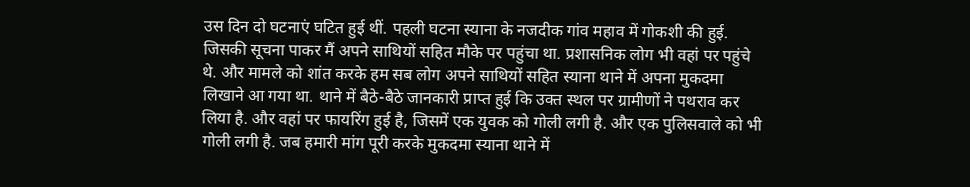उस दिन दो घटनाएं घटित हुई थीं. पहली घटना स्याना के नजदीक गांव महाव में गोकशी की हुई. जिसकी सूचना पाकर मैं अपने साथियों सहित मौके पर पहुंचा था. प्रशासनिक लोग भी वहां पर पहुंचे थे. और मामले को शांत करके हम सब लोग अपने साथियों सहित स्याना थाने में अपना मुकदमा लिखाने आ गया था. थाने में बैठे-बैठे जानकारी प्राप्त हुई कि उक्त स्थल पर ग्रामीणों ने पथराव कर लिया है. और वहां पर फायरिंग हुई है, जिसमें एक युवक को गोली लगी है. और एक पुलिसवाले को भी गोली लगी है. जब हमारी मांग पूरी करके मुकदमा स्याना थाने में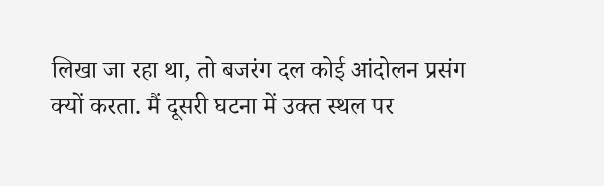लिखा जा रहा था, तो बजरंग दल कोई आंदोलन प्रसंग क्यों करता. मैं दूसरी घटना में उक्त स्थल पर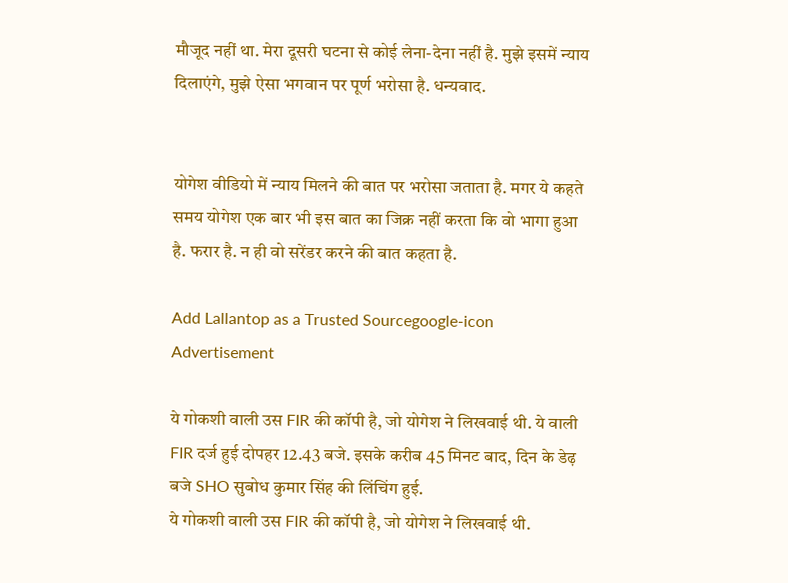मौजूद नहीं था. मेरा दूसरी घटना से कोई लेना-देना नहीं है. मुझे इसमें न्याय दिलाएंगे, मुझे ऐसा भगवान पर पूर्ण भरोसा है. धन्यवाद.


योगेश वीडियो में न्याय मिलने की बात पर भरोसा जताता है. मगर ये कहते समय योगेश एक बार भी इस बात का जिक्र नहीं करता कि वो भागा हुआ है. फरार है. न ही वो सरेंडर करने की बात कहता है.

Add Lallantop as a Trusted Sourcegoogle-icon
Advertisement

ये गोकशी वाली उस FIR की कॉपी है, जो योगेश ने लिखवाई थी. ये वाली FIR दर्ज हुई दोपहर 12.43 बजे. इसके करीब 45 मिनट बाद, दिन के डेढ़ बजे SHO सुबोध कुमार सिंह की लिंचिंग हुई.
ये गोकशी वाली उस FIR की कॉपी है, जो योगेश ने लिखवाई थी.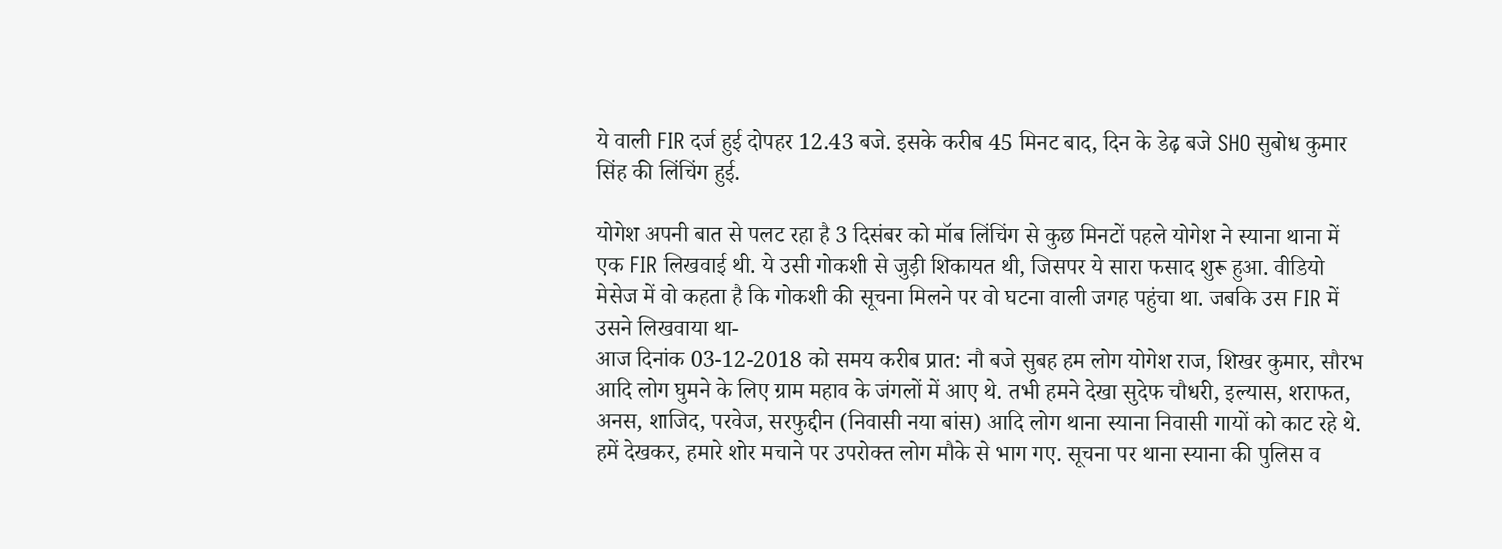ये वाली FIR दर्ज हुई दोपहर 12.43 बजे. इसके करीब 45 मिनट बाद, दिन के डेढ़ बजे SHO सुबोध कुमार सिंह की लिंचिंग हुई.

योगेश अपनी बात से पलट रहा है 3 दिसंबर को मॉब लिंचिंग से कुछ मिनटों पहले योगेश ने स्याना थाना में एक FIR लिखवाई थी. ये उसी गोकशी से जुड़ी शिकायत थी, जिसपर ये सारा फसाद शुरू हुआ. वीडियो मेसेज में वो कहता है कि गोकशी की सूचना मिलने पर वो घटना वाली जगह पहुंचा था. जबकि उस FIR में उसने लिखवाया था-
आज दिनांक 03-12-2018 को समय करीब प्रात: नौ बजे सुबह हम लोग योगेश राज, शिखर कुमार, सौरभ आदि लोग घुमने के लिए ग्राम महाव के जंगलों में आए थे. तभी हमने देखा सुदेफ चौधरी, इल्यास, शराफत, अनस, शाजिद, परवेज, सरफुद्दीन (निवासी नया बांस) आदि लोग थाना स्याना निवासी गायों को काट रहे थे. हमें देखकर, हमारे शोर मचाने पर उपरोक्त लोग मौके से भाग गए. सूचना पर थाना स्याना की पुलिस व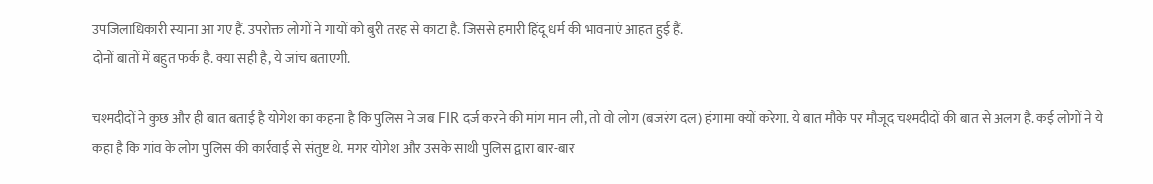उपजिलाधिकारी स्याना आ गए हैं. उपरोक्त लोगों ने गायों को बुरी तरह से काटा है. जिससे हमारी हिंदू धर्म की भावनाएं आहत हुई हैं.
दोनों बातों में बहुत फर्क है. क्या सही है, ये जांच बताएगी.

चश्मदीदों ने कुछ और ही बात बताई है योगेश का कहना है कि पुलिस ने जब FIR दर्ज करने की मांग मान ली, तो वो लोग (बजरंग दल) हंगामा क्यों करेगा. ये बात मौके पर मौजूद चश्मदीदों की बात से अलग है. कई लोगों ने ये कहा है कि गांव के लोग पुलिस की कार्रवाई से संतुष्ट थे. मगर योगेश और उसके साथी पुलिस द्वारा बार-बार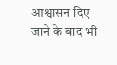आश्वासन दिए जाने के बाद भी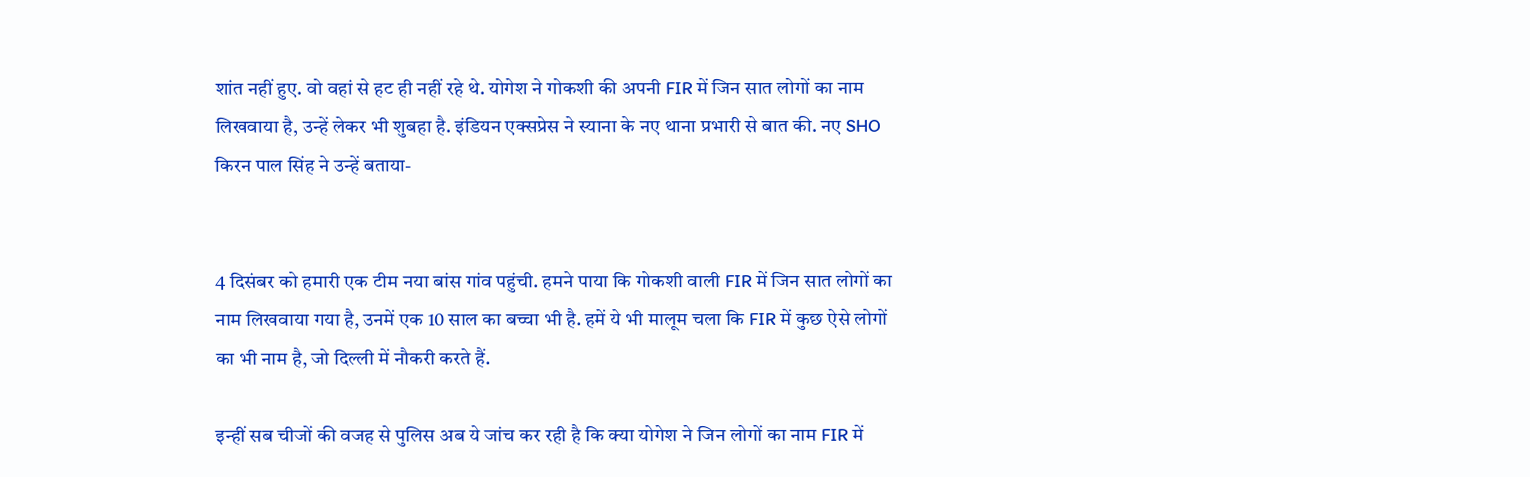शांत नहीं हुए. वो वहां से हट ही नहीं रहे थे. योगेश ने गोकशी की अपनी FIR में जिन सात लोगों का नाम लिखवाया है, उन्हें लेकर भी शुबहा है. इंडियन एक्सप्रेस ने स्याना के नए थाना प्रभारी से बात की. नए SHO किरन पाल सिंह ने उन्हें बताया-


4 दिसंबर को हमारी एक टीम नया बांस गांव पहुंची. हमने पाया कि गोकशी वाली FIR में जिन सात लोगों का नाम लिखवाया गया है, उनमें एक 10 साल का बच्चा भी है. हमें ये भी मालूम चला कि FIR में कुछ ऐसे लोगों का भी नाम है, जो दिल्ली में नौकरी करते हैं.

इन्हीं सब चीजों की वजह से पुलिस अब ये जांच कर रही है कि क्या योगेश ने जिन लोगों का नाम FIR में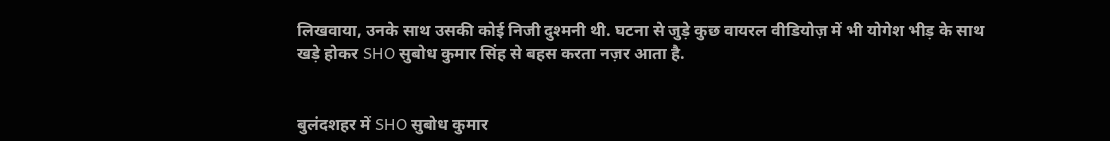लिखवाया, उनके साथ उसकी कोई निजी दुश्मनी थी. घटना से जुड़े कुछ वायरल वीडियोज़ में भी योगेश भीड़ के साथ खड़े होकर SHO सुबोध कुमार सिंह से बहस करता नज़र आता है.


बुलंदशहर में SHO सुबोध कुमार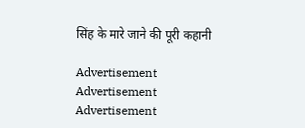सिंह के मारे जाने की पूरी कहानी

Advertisement
Advertisement
Advertisement